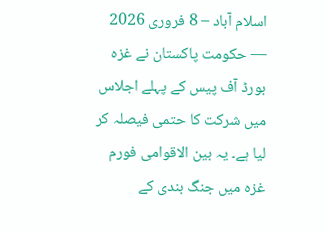اسلام آباد – 8 فروری 2026 — حکومت پاکستان نے غزہ بورڈ آف پیس کے پہلے اجلاس میں شرکت کا حتمی فیصلہ کر لیا ہے۔ یہ بین الاقوامی فورم غزہ میں جنگ بندی کے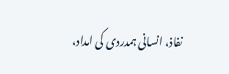نفاذ، انسانی ہمدردی کی امداد،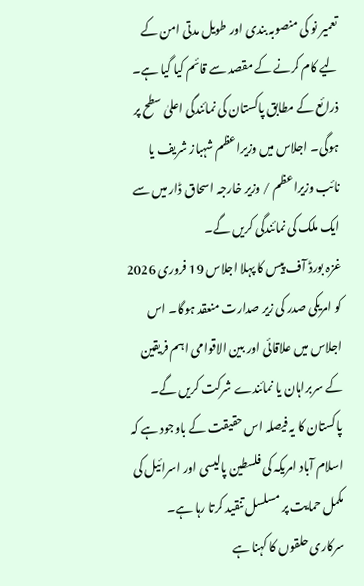تعمیر نو کی منصوبہ بندی اور طویل مدتی امن کے لیے کام کرنے کے مقصد سے قائم کیا گیا ہے۔
ذرائع کے مطابق پاکستان کی نمائندگی اعلیٰ سطح پر ہوگی۔ اجلاس میں وزیراعظم شہباز شریف یا نائب وزیراعظم / وزیر خارجہ اسحاق ڈار میں سے ایک ملک کی نمائندگی کریں گے۔
غزہ بورڈ آف پیس کا پہلا اجلاس 19 فروری 2026 کو امریکی صدر کی زیر صدارت منعقد ہوگا۔ اس اجلاس میں علاقائی اور بین الاقوامی اہم فریقین کے سربراہان یا نمائندے شرکت کریں گے۔
پاکستان کا یہ فیصلہ اس حقیقت کے باوجود ہے کہ اسلام آباد امریکہ کی فلسطین پالیسی اور اسرائیل کی مکمل حمایت پر مسلسل تنقید کرتا رہا ہے۔ سرکاری حلقوں کا کہنا ہے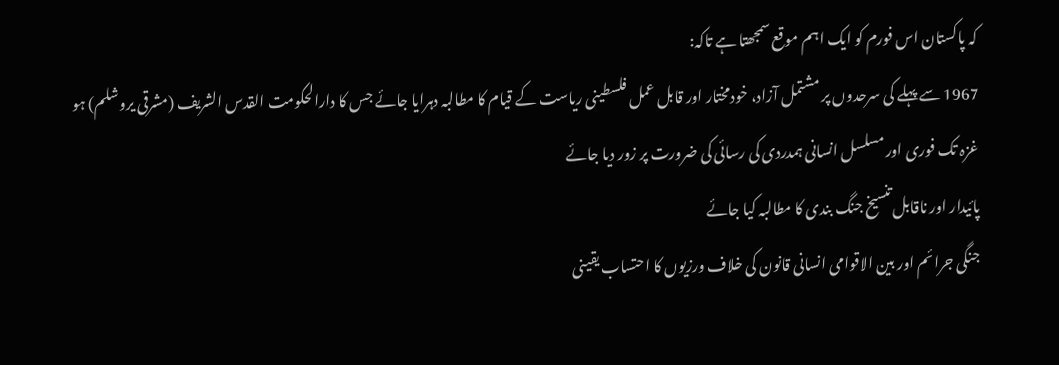کہ پاکستان اس فورم کو ایک اہم موقع سمجھتا ہے تاکہ:
1967 سے پہلے کی سرحدوں پر مشتمل آزاد، خودمختار اور قابل عمل فلسطینی ریاست کے قیام کا مطالبہ دہرایا جائے جس کا دارالحکومت القدس الشریف (مشرقی یروشلم) ہو
غزہ تک فوری اور مسلسل انسانی ہمدردی کی رسائی کی ضرورت پر زور دیا جائے
پائیدار اور ناقابل تنسیخ جنگ بندی کا مطالبہ کیا جائے
جنگی جرائم اور بین الاقوامی انسانی قانون کی خلاف ورزیوں کا احتساب یقینی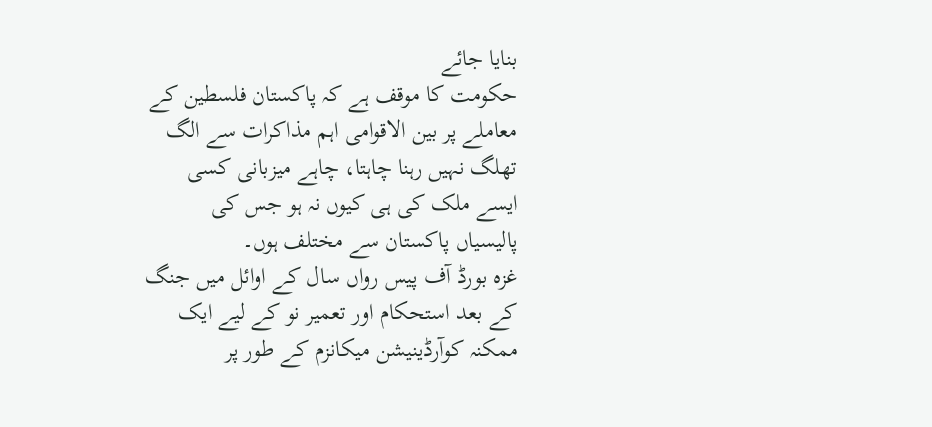بنایا جائے
حکومت کا موقف ہے کہ پاکستان فلسطین کے معاملے پر بین الاقوامی اہم مذاکرات سے الگ تھلگ نہیں رہنا چاہتا، چاہے میزبانی کسی ایسے ملک کی ہی کیوں نہ ہو جس کی پالیسیاں پاکستان سے مختلف ہوں۔
غزہ بورڈ آف پیس رواں سال کے اوائل میں جنگ کے بعد استحکام اور تعمیر نو کے لیے ایک ممکنہ کوآرڈینیشن میکانزم کے طور پر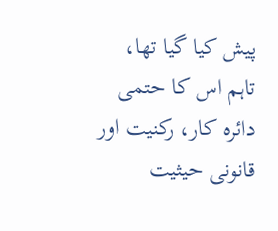پیش کیا گیا تھا، تاہم اس کا حتمی دائرہ کار، رکنیت اور قانونی حیثیت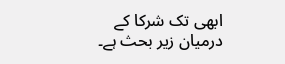ابھی تک شرکا کے درمیان زیر بحث ہے۔